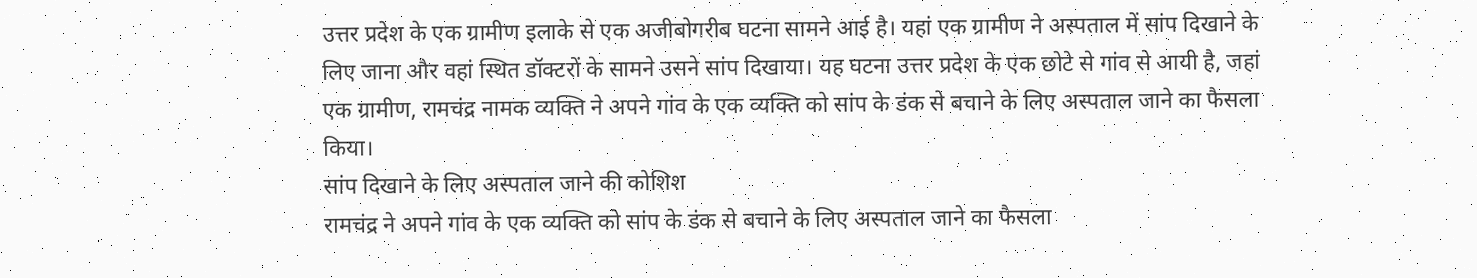उत्तर प्रदेश के एक ग्रामीण इलाके से एक अजीबोगरीब घटना सामने आई है। यहां एक ग्रामीण ने अस्पताल में सांप दिखाने के लिए जाना और वहां स्थित डॉक्टरों के सामने उसने सांप दिखाया। यह घटना उत्तर प्रदेश के एक छोटे से गांव से आयी है, जहां एक ग्रामीण, रामचंद्र नामक व्यक्ति ने अपने गांव के एक व्यक्ति को सांप के डंक से बचाने के लिए अस्पताल जाने का फैसला किया।
सांप दिखाने के लिए अस्पताल जाने की कोशिश
रामचंद्र ने अपने गांव के एक व्यक्ति को सांप के डंक से बचाने के लिए अस्पताल जाने का फैसला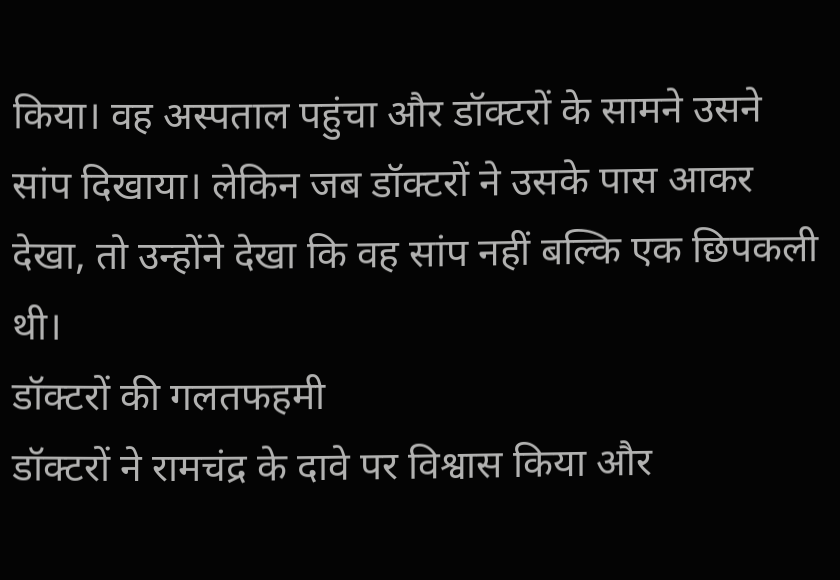किया। वह अस्पताल पहुंचा और डॉक्टरों के सामने उसने सांप दिखाया। लेकिन जब डॉक्टरों ने उसके पास आकर देखा, तो उन्होंने देखा कि वह सांप नहीं बल्कि एक छिपकली थी।
डॉक्टरों की गलतफहमी
डॉक्टरों ने रामचंद्र के दावे पर विश्वास किया और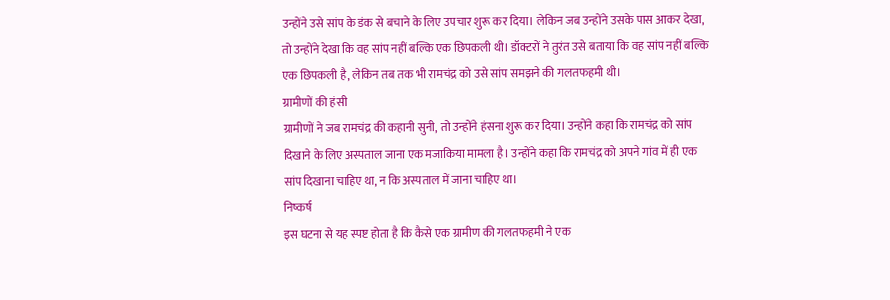उन्होंने उसे सांप के डंक से बचाने के लिए उपचार शुरू कर दिया। लेकिन जब उन्होंने उसके पास आकर देखा, तो उन्होंने देखा कि वह सांप नहीं बल्कि एक छिपकली थी। डॉक्टरों ने तुरंत उसे बताया कि वह सांप नहीं बल्कि एक छिपकली है, लेकिन तब तक भी रामचंद्र को उसे सांप समझने की गलतफहमी थी।
ग्रामीणों की हंसी
ग्रामीणों ने जब रामचंद्र की कहानी सुनी, तो उन्होंने हंसना शुरू कर दिया। उन्होंने कहा कि रामचंद्र को सांप दिखाने के लिए अस्पताल जाना एक मजाकिया मामला है। उन्होंने कहा कि रामचंद्र को अपने गांव में ही एक सांप दिखाना चाहिए था, न कि अस्पताल में जाना चाहिए था।
निष्कर्ष
इस घटना से यह स्पष्ट होता है कि कैसे एक ग्रामीण की गलतफहमी ने एक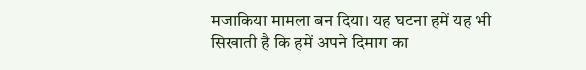मजाकिया मामला बन दिया। यह घटना हमें यह भी सिखाती है कि हमें अपने दिमाग का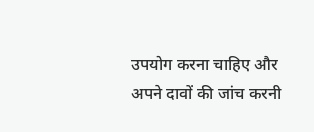उपयोग करना चाहिए और अपने दावों की जांच करनी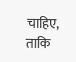चाहिए, ताकि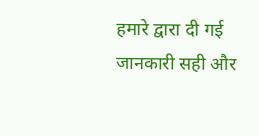हमारे द्वारा दी गई जानकारी सही और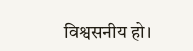विश्वसनीय हो।